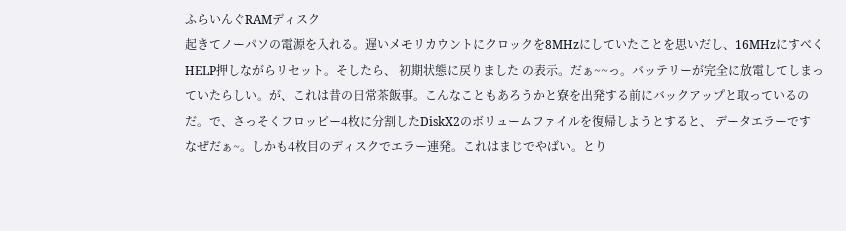ふらいんぐRAMディスク
起きてノーパソの電源を入れる。遅いメモリカウントにクロックを8MHzにしていたことを思いだし、16MHzにすべくHELP押しながらリセット。そしたら、 初期状態に戻りました の表示。だぁ~~っ。バッテリーが完全に放電してしまっていたらしい。が、これは昔の日常茶飯事。こんなこともあろうかと寮を出発する前にバックアップと取っているのだ。で、さっそくフロッピー4枚に分割したDiskX2のボリュームファイルを復帰しようとすると、 データエラーです なぜだぁ~。しかも4枚目のディスクでエラー連発。これはまじでやばい。とり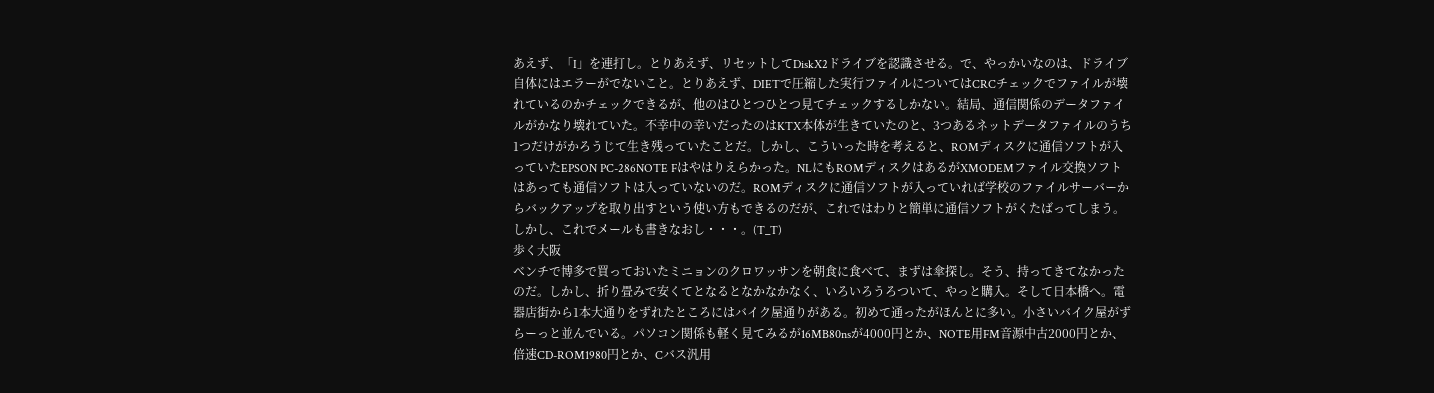あえず、「I」を連打し。とりあえず、リセットしてDiskX2ドライブを認識させる。で、やっかいなのは、ドライブ自体にはエラーがでないこと。とりあえず、DIETで圧縮した実行ファイルについてはCRCチェックでファイルが壊れているのかチェックできるが、他のはひとつひとつ見てチェックするしかない。結局、通信関係のデータファイルがかなり壊れていた。不幸中の幸いだったのはKTX本体が生きていたのと、3つあるネットデータファイルのうち1つだけがかろうじて生き残っていたことだ。しかし、こういった時を考えると、ROMディスクに通信ソフトが入っていたEPSON PC-286NOTE Fはやはりえらかった。NLにもROMディスクはあるがXMODEMファイル交換ソフトはあっても通信ソフトは入っていないのだ。ROMディスクに通信ソフトが入っていれば学校のファイルサーバーからバックアップを取り出すという使い方もできるのだが、これではわりと簡単に通信ソフトがくたばってしまう。
しかし、これでメールも書きなおし・・・。(T_T)
歩く大阪
ベンチで博多で買っておいたミニョンのクロワッサンを朝食に食べて、まずは傘探し。そう、持ってきてなかったのだ。しかし、折り畳みで安くてとなるとなかなかなく、いろいろうろついて、やっと購入。そして日本橋へ。電器店街から1本大通りをずれたところにはバイク屋通りがある。初めて通ったがほんとに多い。小さいバイク屋がずらーっと並んでいる。パソコン関係も軽く見てみるが16MB80nsが4000円とか、NOTE用FM音源中古2000円とか、倍速CD-ROM1980円とか、Cバス汎用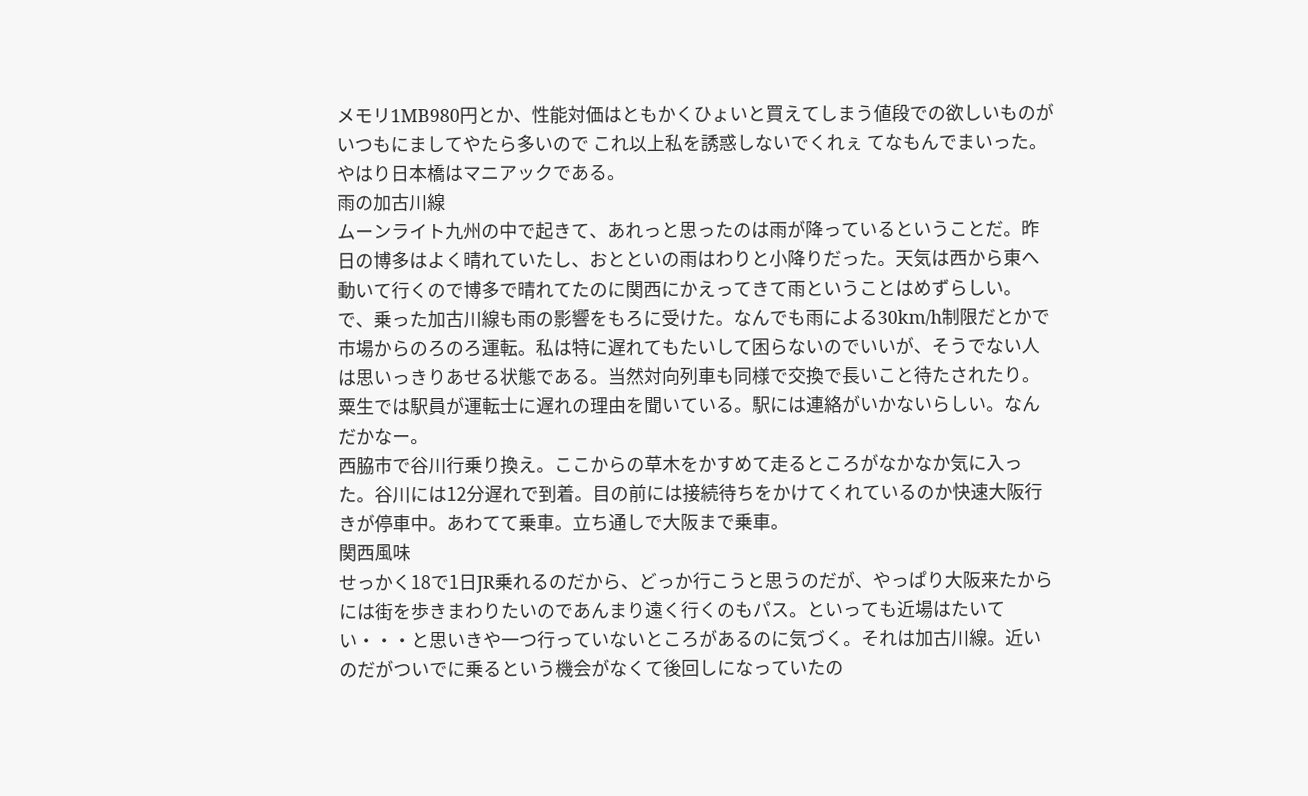メモリ1MB980円とか、性能対価はともかくひょいと買えてしまう値段での欲しいものがいつもにましてやたら多いので これ以上私を誘惑しないでくれぇ てなもんでまいった。やはり日本橋はマニアックである。
雨の加古川線
ムーンライト九州の中で起きて、あれっと思ったのは雨が降っているということだ。昨日の博多はよく晴れていたし、おとといの雨はわりと小降りだった。天気は西から東へ動いて行くので博多で晴れてたのに関西にかえってきて雨ということはめずらしい。
で、乗った加古川線も雨の影響をもろに受けた。なんでも雨による30km/h制限だとかで市場からのろのろ運転。私は特に遅れてもたいして困らないのでいいが、そうでない人は思いっきりあせる状態である。当然対向列車も同様で交換で長いこと待たされたり。粟生では駅員が運転士に遅れの理由を聞いている。駅には連絡がいかないらしい。なんだかなー。
西脇市で谷川行乗り換え。ここからの草木をかすめて走るところがなかなか気に入った。谷川には12分遅れで到着。目の前には接続待ちをかけてくれているのか快速大阪行きが停車中。あわてて乗車。立ち通しで大阪まで乗車。
関西風味
せっかく18で1日JR乗れるのだから、どっか行こうと思うのだが、やっぱり大阪来たからには街を歩きまわりたいのであんまり遠く行くのもパス。といっても近場はたいてい・・・と思いきや一つ行っていないところがあるのに気づく。それは加古川線。近いのだがついでに乗るという機会がなくて後回しになっていたの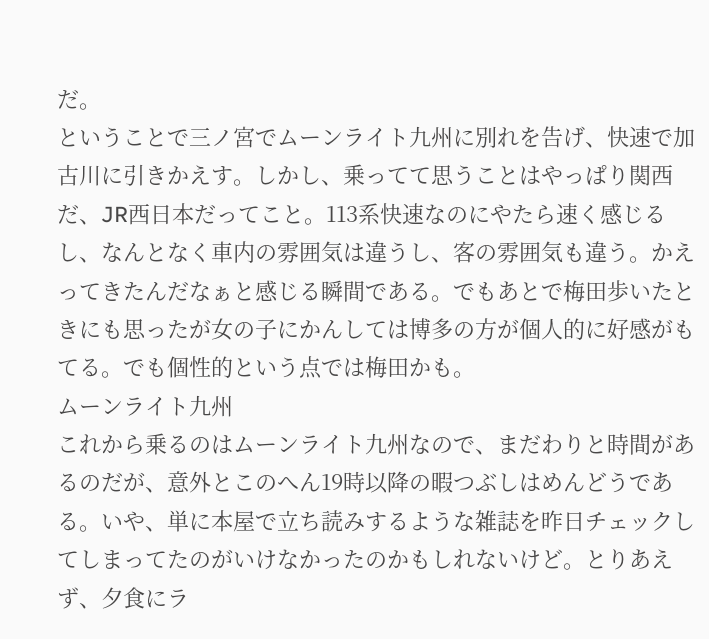だ。
ということで三ノ宮でムーンライト九州に別れを告げ、快速で加古川に引きかえす。しかし、乗ってて思うことはやっぱり関西だ、JR西日本だってこと。113系快速なのにやたら速く感じるし、なんとなく車内の雰囲気は違うし、客の雰囲気も違う。かえってきたんだなぁと感じる瞬間である。でもあとで梅田歩いたときにも思ったが女の子にかんしては博多の方が個人的に好感がもてる。でも個性的という点では梅田かも。
ムーンライト九州
これから乗るのはムーンライト九州なので、まだわりと時間があるのだが、意外とこのへん19時以降の暇つぶしはめんどうである。いや、単に本屋で立ち読みするような雑誌を昨日チェックしてしまってたのがいけなかったのかもしれないけど。とりあえず、夕食にラ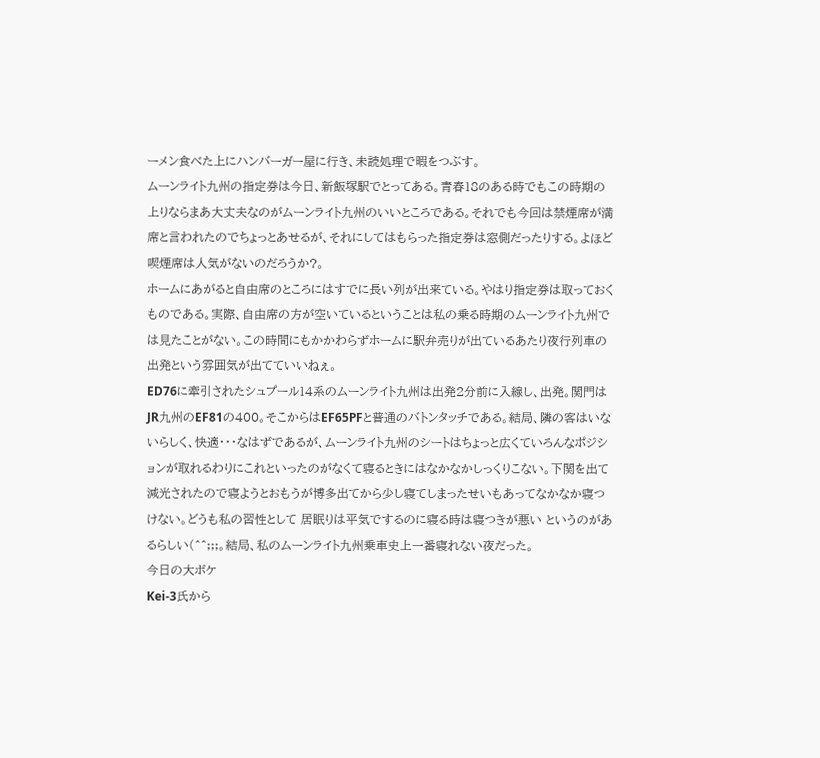ーメン食べた上にハンバーガー屋に行き、未読処理で暇をつぶす。
ムーンライト九州の指定券は今日、新飯塚駅でとってある。青春18のある時でもこの時期の上りならまあ大丈夫なのがムーンライト九州のいいところである。それでも今回は禁煙席が満席と言われたのでちょっとあせるが、それにしてはもらった指定券は窓側だったりする。よほど喫煙席は人気がないのだろうか?。
ホームにあがると自由席のところにはすでに長い列が出来ている。やはり指定券は取っておくものである。実際、自由席の方が空いているということは私の乗る時期のムーンライト九州では見たことがない。この時間にもかかわらずホームに駅弁売りが出ているあたり夜行列車の出発という雰囲気が出てていいねぇ。
ED76に牽引されたシュプール14系のムーンライト九州は出発2分前に入線し、出発。関門はJR九州のEF81の400。そこからはEF65PFと普通のバトンタッチである。結局、隣の客はいないらしく、快適・・・なはずであるが、ムーンライト九州のシートはちょっと広くていろんなポジションが取れるわりにこれといったのがなくて寝るときにはなかなかしっくりこない。下関を出て減光されたので寝ようとおもうが博多出てから少し寝てしまったせいもあってなかなか寝つけない。どうも私の習性として 居眠りは平気でするのに寝る時は寝つきが悪い というのがあるらしい(^^;;;。結局、私のムーンライト九州乗車史上一番寝れない夜だった。
今日の大ボケ
Kei-3氏から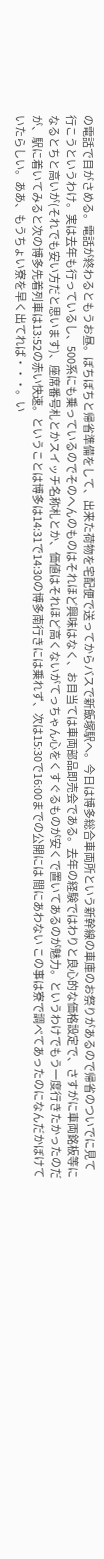の電話で目がさめる。電話が終わるともうお昼。ぼちぼちと帰省準備をして、出来た荷物を宅配便で送ってからバスで新飯塚駅へ。今日は博多総合車両所という新幹線の車庫のお祭りがあるので帰省のついでに見て行こうというわけ。実は去年も行っているし、500系にも乗っているのでそのへんのものはそれほど興味はなく、お目当ては車両部品即売会である。去年の経験ではわりと良心的な価格設定で、さすがに車両銘板等になるとちと高いが(それでも安い方だと思います)、座席番号札とかスイッチ名称札とか、価値はそれほど高くないがてっちゃん心をくすぐるものが安くで置いてあるのが魅力。というわけでもう一度行きたかったのだが、駅に着いてみると次の博多先着列車は13:52の赤い快速。ということは博多は14:31で14:30の博多南行きには乗れず、次は15:30で16:00までの公開には 間にあわない この事は寮で調べてあったのになんだかぼけていたらしい。ああ、もうちょい寮を早く出てれば・・・。い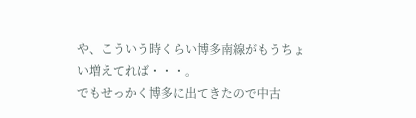や、こういう時くらい博多南線がもうちょい増えてれば・・・。
でもせっかく博多に出てきたので中古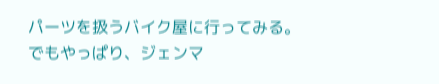パーツを扱うバイク屋に行ってみる。でもやっぱり、ジェンマ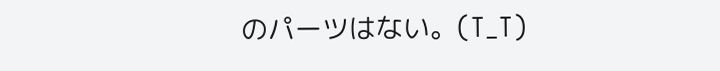のパーツはない。(T_T)